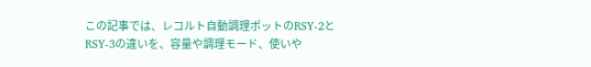この記事では、レコルト自動調理ポットのRSY-2とRSY-3の違いを、容量や調理モード、使いや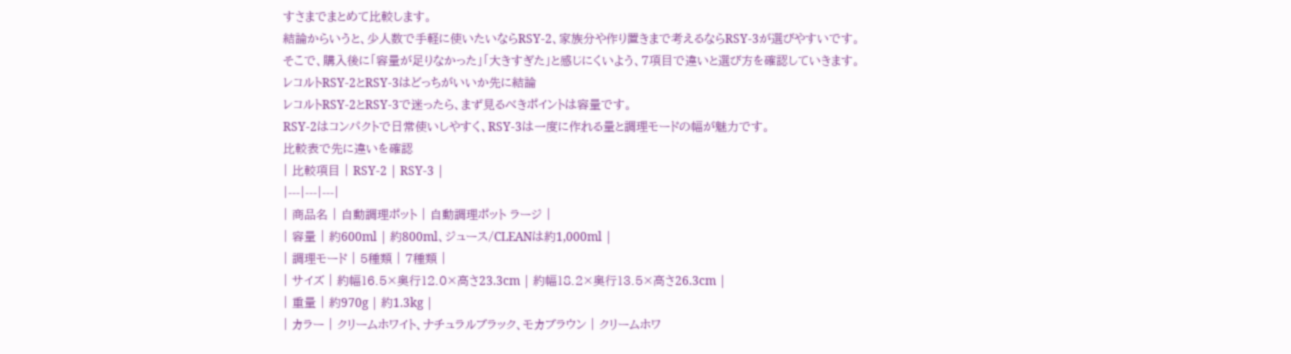すさまでまとめて比較します。
結論からいうと、少人数で手軽に使いたいならRSY-2、家族分や作り置きまで考えるならRSY-3が選びやすいです。
そこで、購入後に「容量が足りなかった」「大きすぎた」と感じにくいよう、7項目で違いと選び方を確認していきます。
レコルトRSY-2とRSY-3はどっちがいいか先に結論
レコルトRSY-2とRSY-3で迷ったら、まず見るべきポイントは容量です。
RSY-2はコンパクトで日常使いしやすく、RSY-3は一度に作れる量と調理モードの幅が魅力です。
比較表で先に違いを確認
| 比較項目 | RSY-2 | RSY-3 |
|---|---|---|
| 商品名 | 自動調理ポット | 自動調理ポット ラージ |
| 容量 | 約600ml | 約800ml、ジュース/CLEANは約1,000ml |
| 調理モード | 5種類 | 7種類 |
| サイズ | 約幅16.5×奥行12.0×高さ23.3cm | 約幅18.2×奥行13.5×高さ26.3cm |
| 重量 | 約970g | 約1.3kg |
| カラー | クリームホワイト、ナチュラルブラック、モカブラウン | クリームホワ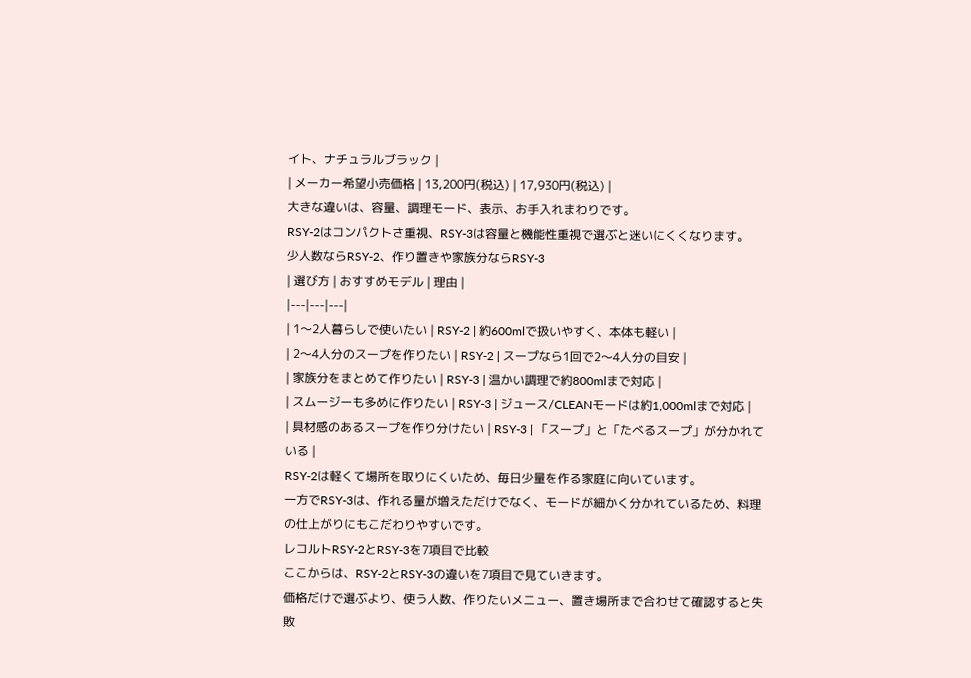イト、ナチュラルブラック |
| メーカー希望小売価格 | 13,200円(税込) | 17,930円(税込) |
大きな違いは、容量、調理モード、表示、お手入れまわりです。
RSY-2はコンパクトさ重視、RSY-3は容量と機能性重視で選ぶと迷いにくくなります。
少人数ならRSY-2、作り置きや家族分ならRSY-3
| 選び方 | おすすめモデル | 理由 |
|---|---|---|
| 1〜2人暮らしで使いたい | RSY-2 | 約600mlで扱いやすく、本体も軽い |
| 2〜4人分のスープを作りたい | RSY-2 | スープなら1回で2〜4人分の目安 |
| 家族分をまとめて作りたい | RSY-3 | 温かい調理で約800mlまで対応 |
| スムージーも多めに作りたい | RSY-3 | ジュース/CLEANモードは約1,000mlまで対応 |
| 具材感のあるスープを作り分けたい | RSY-3 | 「スープ」と「たべるスープ」が分かれている |
RSY-2は軽くて場所を取りにくいため、毎日少量を作る家庭に向いています。
一方でRSY-3は、作れる量が増えただけでなく、モードが細かく分かれているため、料理の仕上がりにもこだわりやすいです。
レコルトRSY-2とRSY-3を7項目で比較
ここからは、RSY-2とRSY-3の違いを7項目で見ていきます。
価格だけで選ぶより、使う人数、作りたいメニュー、置き場所まで合わせて確認すると失敗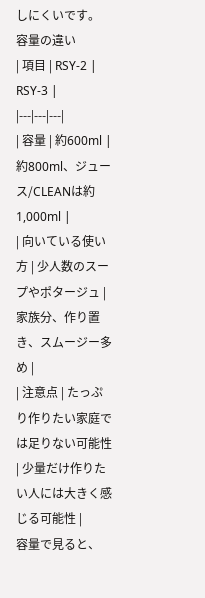しにくいです。
容量の違い
| 項目 | RSY-2 | RSY-3 |
|---|---|---|
| 容量 | 約600ml | 約800ml、ジュース/CLEANは約1,000ml |
| 向いている使い方 | 少人数のスープやポタージュ | 家族分、作り置き、スムージー多め |
| 注意点 | たっぷり作りたい家庭では足りない可能性 | 少量だけ作りたい人には大きく感じる可能性 |
容量で見ると、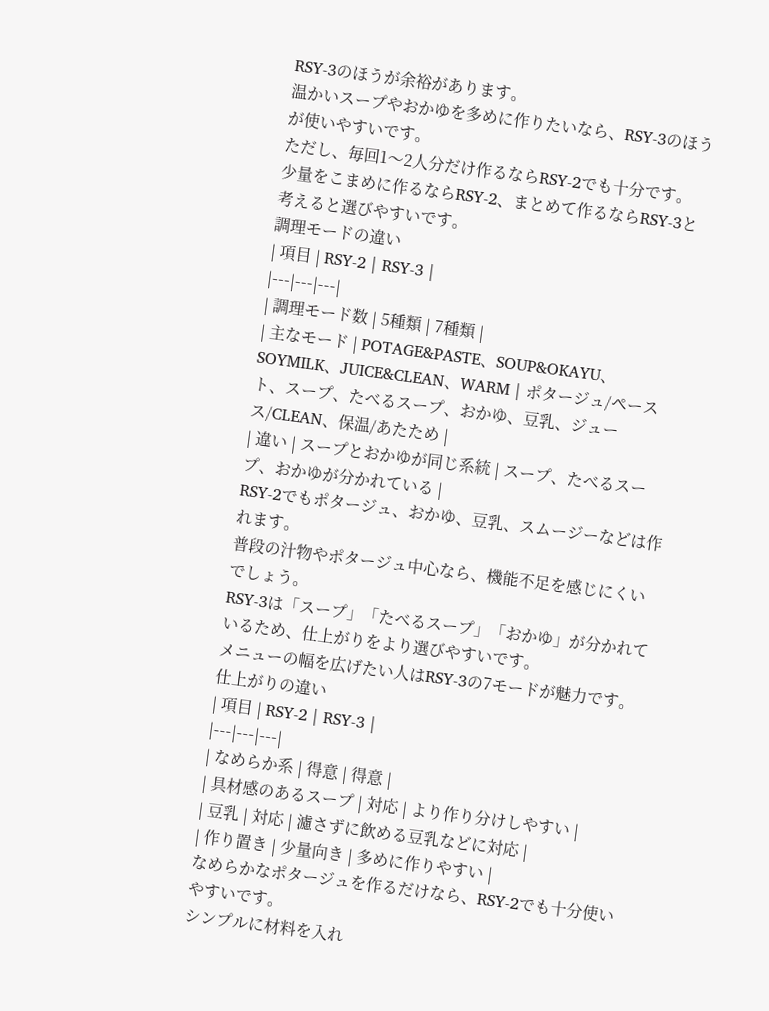RSY-3のほうが余裕があります。
温かいスープやおかゆを多めに作りたいなら、RSY-3のほうが使いやすいです。
ただし、毎回1〜2人分だけ作るならRSY-2でも十分です。
少量をこまめに作るならRSY-2、まとめて作るならRSY-3と考えると選びやすいです。
調理モードの違い
| 項目 | RSY-2 | RSY-3 |
|---|---|---|
| 調理モード数 | 5種類 | 7種類 |
| 主なモード | POTAGE&PASTE、SOUP&OKAYU、SOYMILK、JUICE&CLEAN、WARM | ポタージュ/ペースト、スープ、たべるスープ、おかゆ、豆乳、ジュース/CLEAN、保温/あたため |
| 違い | スープとおかゆが同じ系統 | スープ、たべるスープ、おかゆが分かれている |
RSY-2でもポタージュ、おかゆ、豆乳、スムージーなどは作れます。
普段の汁物やポタージュ中心なら、機能不足を感じにくいでしょう。
RSY-3は「スープ」「たべるスープ」「おかゆ」が分かれているため、仕上がりをより選びやすいです。
メニューの幅を広げたい人はRSY-3の7モードが魅力です。
仕上がりの違い
| 項目 | RSY-2 | RSY-3 |
|---|---|---|
| なめらか系 | 得意 | 得意 |
| 具材感のあるスープ | 対応 | より作り分けしやすい |
| 豆乳 | 対応 | 濾さずに飲める豆乳などに対応 |
| 作り置き | 少量向き | 多めに作りやすい |
なめらかなポタージュを作るだけなら、RSY-2でも十分使いやすいです。
シンプルに材料を入れ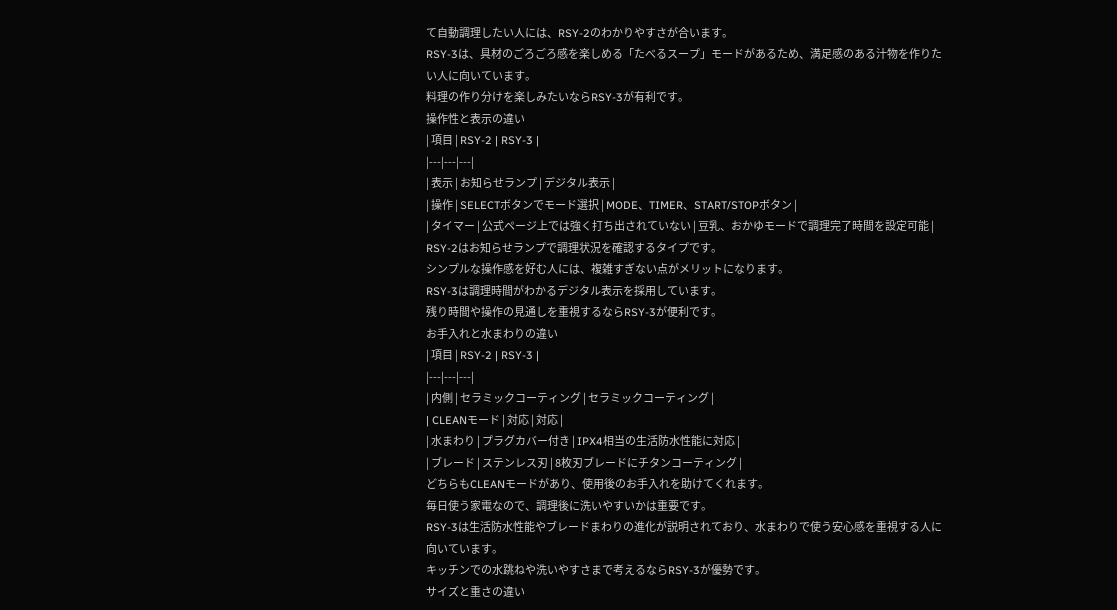て自動調理したい人には、RSY-2のわかりやすさが合います。
RSY-3は、具材のごろごろ感を楽しめる「たべるスープ」モードがあるため、満足感のある汁物を作りたい人に向いています。
料理の作り分けを楽しみたいならRSY-3が有利です。
操作性と表示の違い
| 項目 | RSY-2 | RSY-3 |
|---|---|---|
| 表示 | お知らせランプ | デジタル表示 |
| 操作 | SELECTボタンでモード選択 | MODE、TIMER、START/STOPボタン |
| タイマー | 公式ページ上では強く打ち出されていない | 豆乳、おかゆモードで調理完了時間を設定可能 |
RSY-2はお知らせランプで調理状況を確認するタイプです。
シンプルな操作感を好む人には、複雑すぎない点がメリットになります。
RSY-3は調理時間がわかるデジタル表示を採用しています。
残り時間や操作の見通しを重視するならRSY-3が便利です。
お手入れと水まわりの違い
| 項目 | RSY-2 | RSY-3 |
|---|---|---|
| 内側 | セラミックコーティング | セラミックコーティング |
| CLEANモード | 対応 | 対応 |
| 水まわり | プラグカバー付き | IPX4相当の生活防水性能に対応 |
| ブレード | ステンレス刃 | 8枚刃ブレードにチタンコーティング |
どちらもCLEANモードがあり、使用後のお手入れを助けてくれます。
毎日使う家電なので、調理後に洗いやすいかは重要です。
RSY-3は生活防水性能やブレードまわりの進化が説明されており、水まわりで使う安心感を重視する人に向いています。
キッチンでの水跳ねや洗いやすさまで考えるならRSY-3が優勢です。
サイズと重さの違い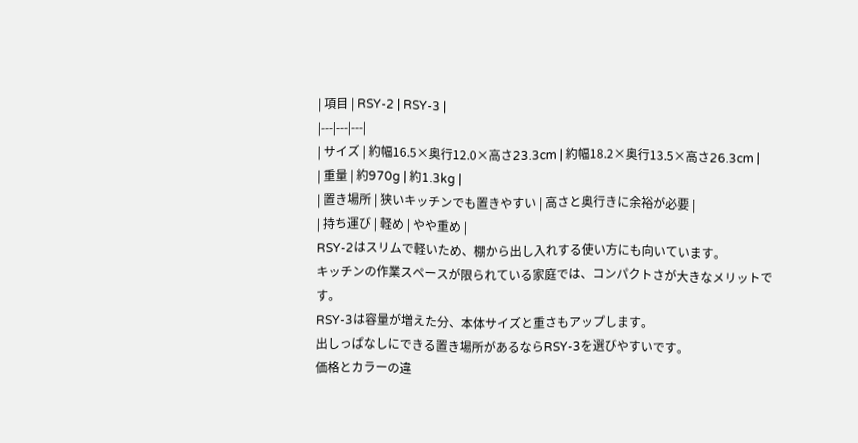| 項目 | RSY-2 | RSY-3 |
|---|---|---|
| サイズ | 約幅16.5×奥行12.0×高さ23.3cm | 約幅18.2×奥行13.5×高さ26.3cm |
| 重量 | 約970g | 約1.3kg |
| 置き場所 | 狭いキッチンでも置きやすい | 高さと奥行きに余裕が必要 |
| 持ち運び | 軽め | やや重め |
RSY-2はスリムで軽いため、棚から出し入れする使い方にも向いています。
キッチンの作業スペースが限られている家庭では、コンパクトさが大きなメリットです。
RSY-3は容量が増えた分、本体サイズと重さもアップします。
出しっぱなしにできる置き場所があるならRSY-3を選びやすいです。
価格とカラーの違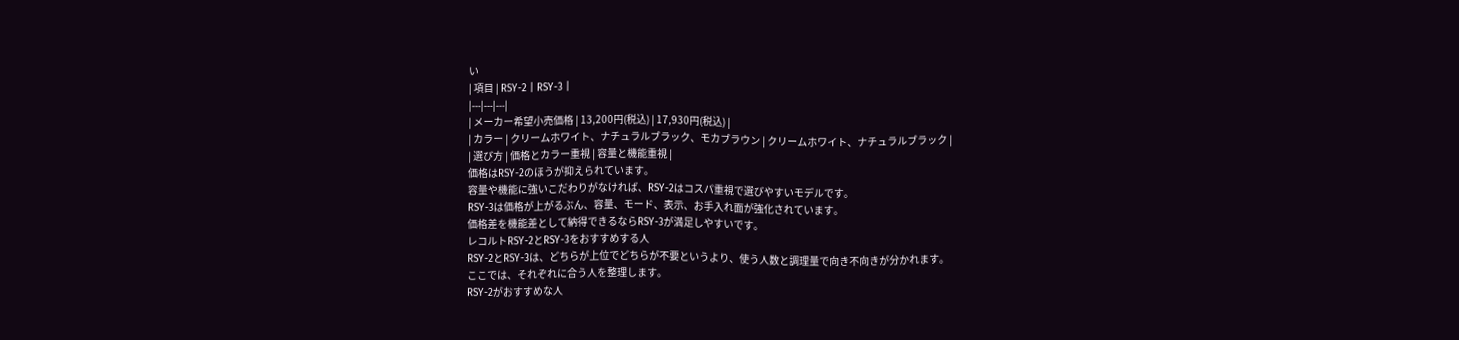い
| 項目 | RSY-2 | RSY-3 |
|---|---|---|
| メーカー希望小売価格 | 13,200円(税込) | 17,930円(税込) |
| カラー | クリームホワイト、ナチュラルブラック、モカブラウン | クリームホワイト、ナチュラルブラック |
| 選び方 | 価格とカラー重視 | 容量と機能重視 |
価格はRSY-2のほうが抑えられています。
容量や機能に強いこだわりがなければ、RSY-2はコスパ重視で選びやすいモデルです。
RSY-3は価格が上がるぶん、容量、モード、表示、お手入れ面が強化されています。
価格差を機能差として納得できるならRSY-3が満足しやすいです。
レコルトRSY-2とRSY-3をおすすめする人
RSY-2とRSY-3は、どちらが上位でどちらが不要というより、使う人数と調理量で向き不向きが分かれます。
ここでは、それぞれに合う人を整理します。
RSY-2がおすすめな人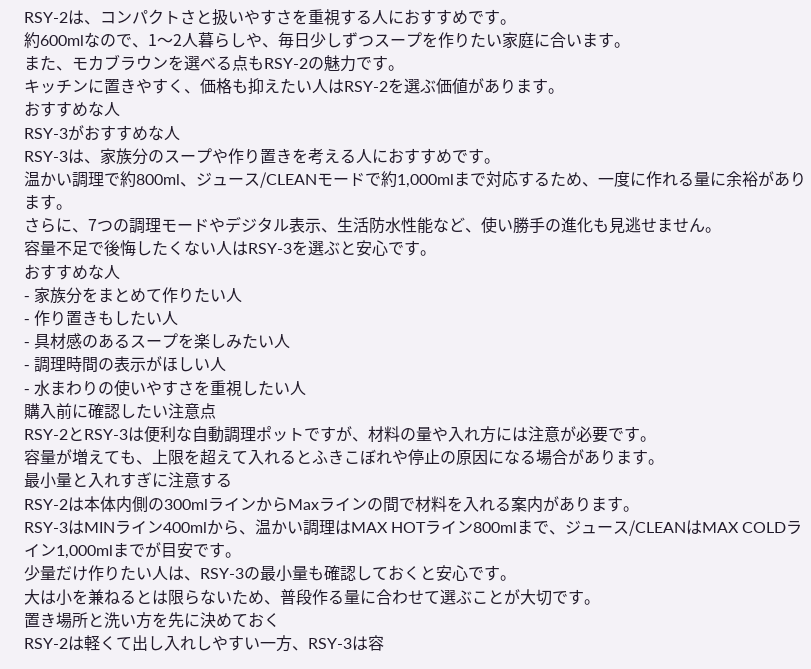RSY-2は、コンパクトさと扱いやすさを重視する人におすすめです。
約600mlなので、1〜2人暮らしや、毎日少しずつスープを作りたい家庭に合います。
また、モカブラウンを選べる点もRSY-2の魅力です。
キッチンに置きやすく、価格も抑えたい人はRSY-2を選ぶ価値があります。
おすすめな人
RSY-3がおすすめな人
RSY-3は、家族分のスープや作り置きを考える人におすすめです。
温かい調理で約800ml、ジュース/CLEANモードで約1,000mlまで対応するため、一度に作れる量に余裕があります。
さらに、7つの調理モードやデジタル表示、生活防水性能など、使い勝手の進化も見逃せません。
容量不足で後悔したくない人はRSY-3を選ぶと安心です。
おすすめな人
- 家族分をまとめて作りたい人
- 作り置きもしたい人
- 具材感のあるスープを楽しみたい人
- 調理時間の表示がほしい人
- 水まわりの使いやすさを重視したい人
購入前に確認したい注意点
RSY-2とRSY-3は便利な自動調理ポットですが、材料の量や入れ方には注意が必要です。
容量が増えても、上限を超えて入れるとふきこぼれや停止の原因になる場合があります。
最小量と入れすぎに注意する
RSY-2は本体内側の300mlラインからMaxラインの間で材料を入れる案内があります。
RSY-3はMINライン400mlから、温かい調理はMAX HOTライン800mlまで、ジュース/CLEANはMAX COLDライン1,000mlまでが目安です。
少量だけ作りたい人は、RSY-3の最小量も確認しておくと安心です。
大は小を兼ねるとは限らないため、普段作る量に合わせて選ぶことが大切です。
置き場所と洗い方を先に決めておく
RSY-2は軽くて出し入れしやすい一方、RSY-3は容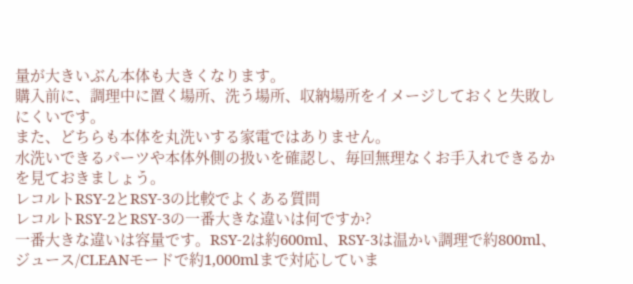量が大きいぶん本体も大きくなります。
購入前に、調理中に置く場所、洗う場所、収納場所をイメージしておくと失敗しにくいです。
また、どちらも本体を丸洗いする家電ではありません。
水洗いできるパーツや本体外側の扱いを確認し、毎回無理なくお手入れできるかを見ておきましょう。
レコルトRSY-2とRSY-3の比較でよくある質問
レコルトRSY-2とRSY-3の一番大きな違いは何ですか?
一番大きな違いは容量です。RSY-2は約600ml、RSY-3は温かい調理で約800ml、ジュース/CLEANモードで約1,000mlまで対応していま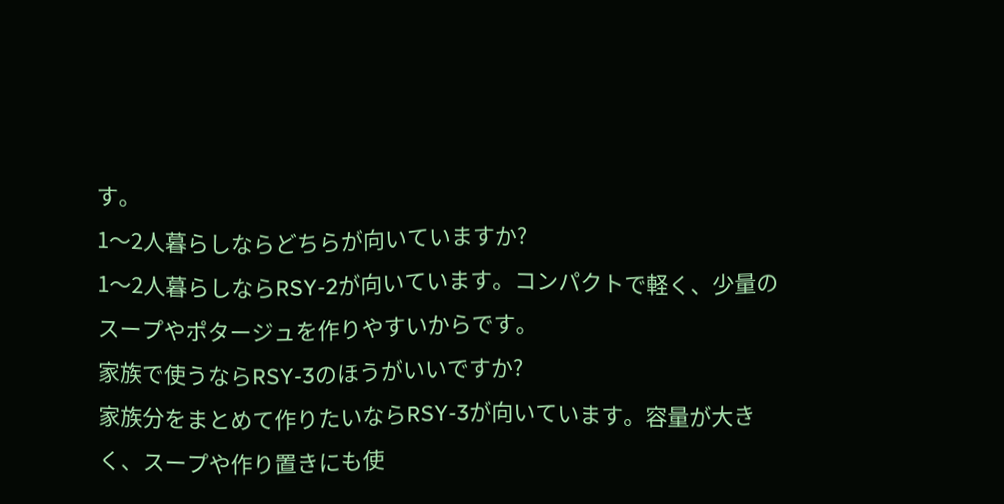す。
1〜2人暮らしならどちらが向いていますか?
1〜2人暮らしならRSY-2が向いています。コンパクトで軽く、少量のスープやポタージュを作りやすいからです。
家族で使うならRSY-3のほうがいいですか?
家族分をまとめて作りたいならRSY-3が向いています。容量が大きく、スープや作り置きにも使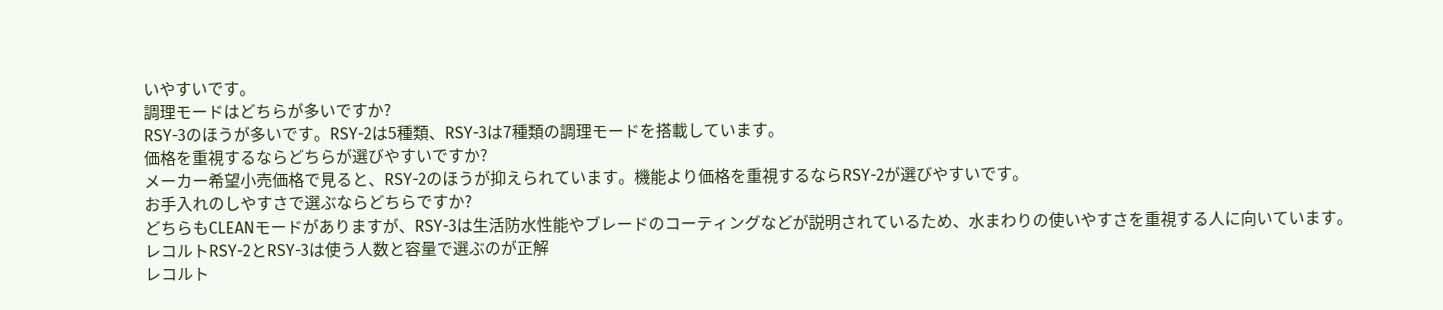いやすいです。
調理モードはどちらが多いですか?
RSY-3のほうが多いです。RSY-2は5種類、RSY-3は7種類の調理モードを搭載しています。
価格を重視するならどちらが選びやすいですか?
メーカー希望小売価格で見ると、RSY-2のほうが抑えられています。機能より価格を重視するならRSY-2が選びやすいです。
お手入れのしやすさで選ぶならどちらですか?
どちらもCLEANモードがありますが、RSY-3は生活防水性能やブレードのコーティングなどが説明されているため、水まわりの使いやすさを重視する人に向いています。
レコルトRSY-2とRSY-3は使う人数と容量で選ぶのが正解
レコルト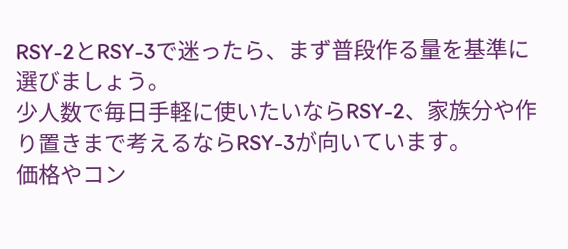RSY-2とRSY-3で迷ったら、まず普段作る量を基準に選びましょう。
少人数で毎日手軽に使いたいならRSY-2、家族分や作り置きまで考えるならRSY-3が向いています。
価格やコン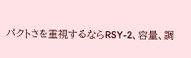パクトさを重視するならRSY-2、容量、調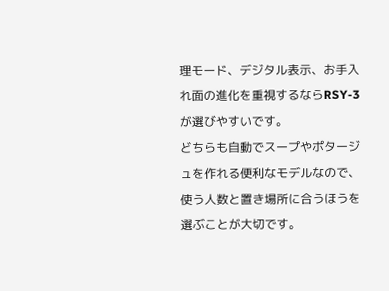理モード、デジタル表示、お手入れ面の進化を重視するならRSY-3が選びやすいです。
どちらも自動でスープやポタージュを作れる便利なモデルなので、使う人数と置き場所に合うほうを選ぶことが大切です。